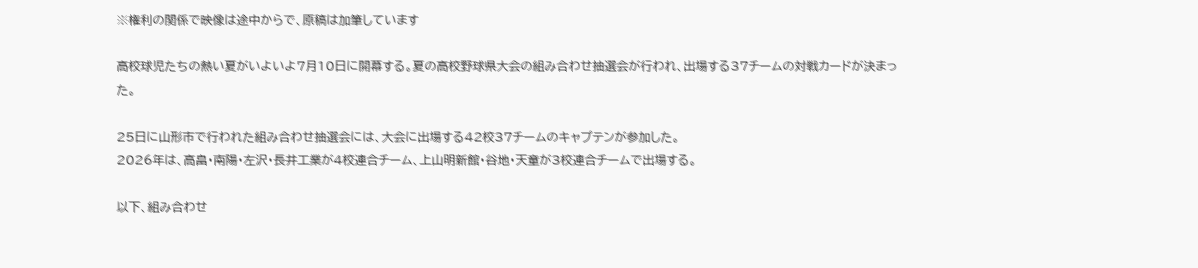※権利の関係で映像は途中からで、原稿は加筆しています

高校球児たちの熱い夏がいよいよ7月10日に開幕する。夏の高校野球県大会の組み合わせ抽選会が行われ、出場する37チームの対戦カードが決まった。

25日に山形市で行われた組み合わせ抽選会には、大会に出場する42校37チームのキャプテンが参加した。
2026年は、高畠・南陽・左沢・長井工業が4校連合チーム、上山明新館・谷地・天童が3校連合チームで出場する。

以下、組み合わせ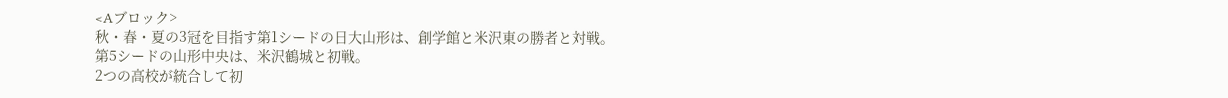<Aブロック>
秋・春・夏の3冠を目指す第1シードの日大山形は、創学館と米沢東の勝者と対戦。
第5シードの山形中央は、米沢鶴城と初戦。
2つの高校が統合して初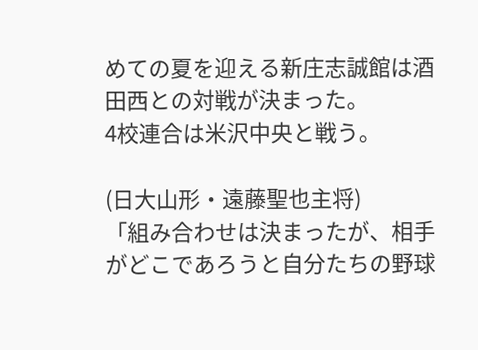めての夏を迎える新庄志誠館は酒田西との対戦が決まった。
4校連合は米沢中央と戦う。

(日大山形・遠藤聖也主将)
「組み合わせは決まったが、相手がどこであろうと自分たちの野球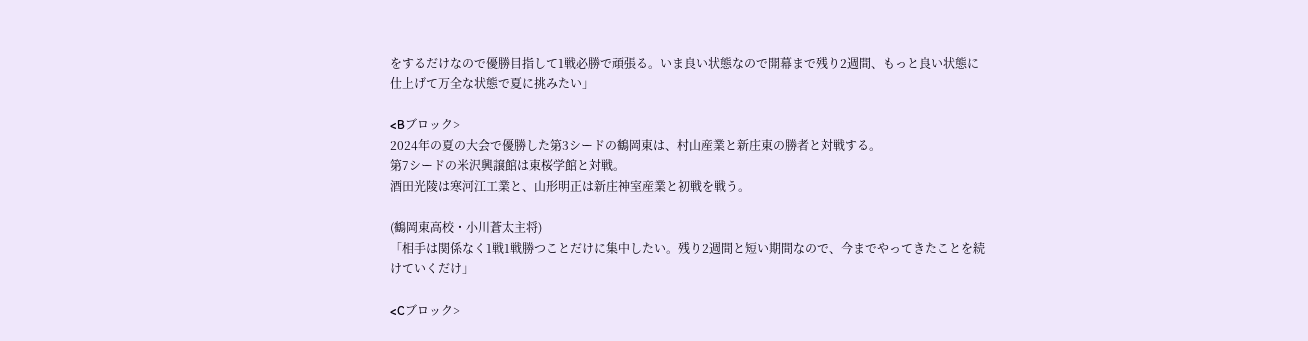をするだけなので優勝目指して1戦必勝で頑張る。いま良い状態なので開幕まで残り2週間、もっと良い状態に仕上げて万全な状態で夏に挑みたい」

<Bブロック>
2024年の夏の大会で優勝した第3シードの鶴岡東は、村山産業と新庄東の勝者と対戦する。
第7シードの米沢興譲館は東桜学館と対戦。
酒田光陵は寒河江工業と、山形明正は新庄神室産業と初戦を戦う。

(鶴岡東高校・小川蒼太主将)
「相手は関係なく1戦1戦勝つことだけに集中したい。残り2週間と短い期間なので、今までやってきたことを続けていくだけ」

<Cブロック>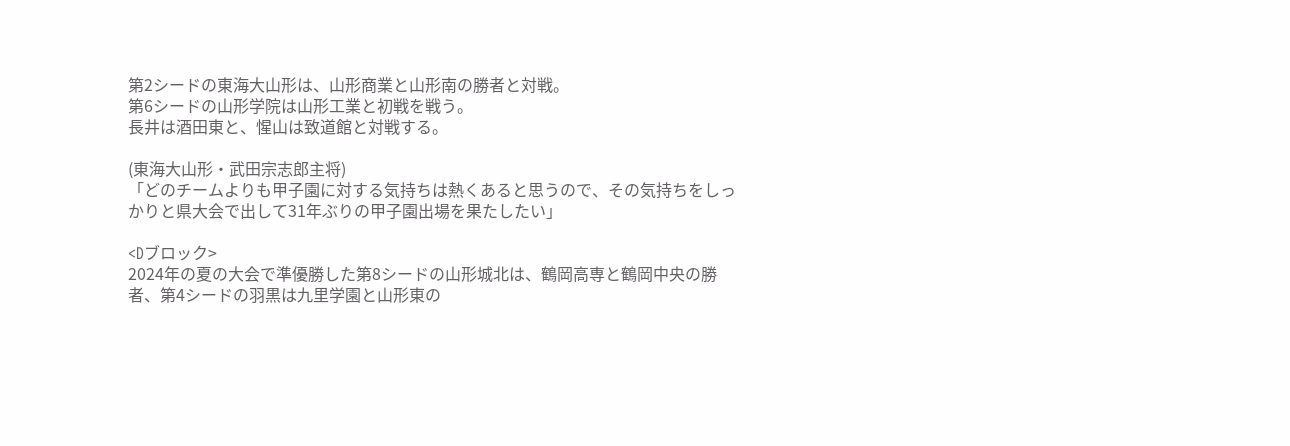第2シードの東海大山形は、山形商業と山形南の勝者と対戦。
第6シードの山形学院は山形工業と初戦を戦う。
長井は酒田東と、惺山は致道館と対戦する。

(東海大山形・武田宗志郎主将)
「どのチームよりも甲子園に対する気持ちは熱くあると思うので、その気持ちをしっかりと県大会で出して31年ぶりの甲子園出場を果たしたい」

<Dブロック>
2024年の夏の大会で準優勝した第8シードの山形城北は、鶴岡高専と鶴岡中央の勝者、第4シードの羽黒は九里学園と山形東の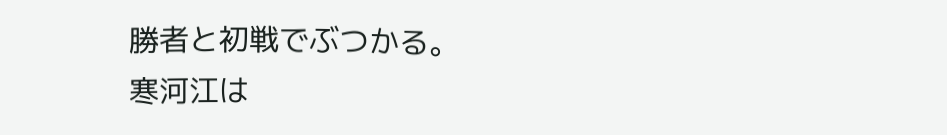勝者と初戦でぶつかる。
寒河江は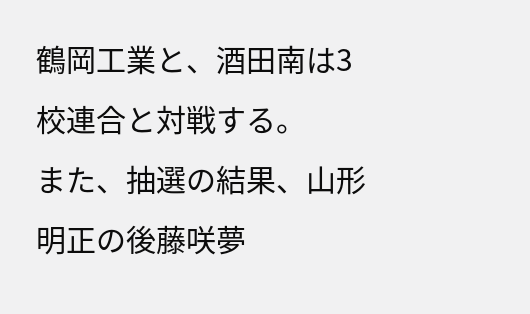鶴岡工業と、酒田南は3校連合と対戦する。
また、抽選の結果、山形明正の後藤咲夢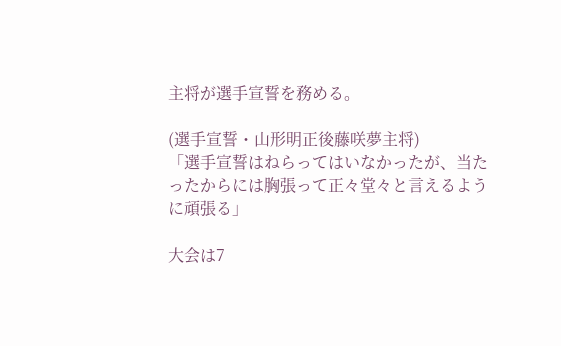主将が選手宣誓を務める。

(選手宣誓・山形明正後藤咲夢主将)
「選手宣誓はねらってはいなかったが、当たったからには胸張って正々堂々と言えるように頑張る」

大会は7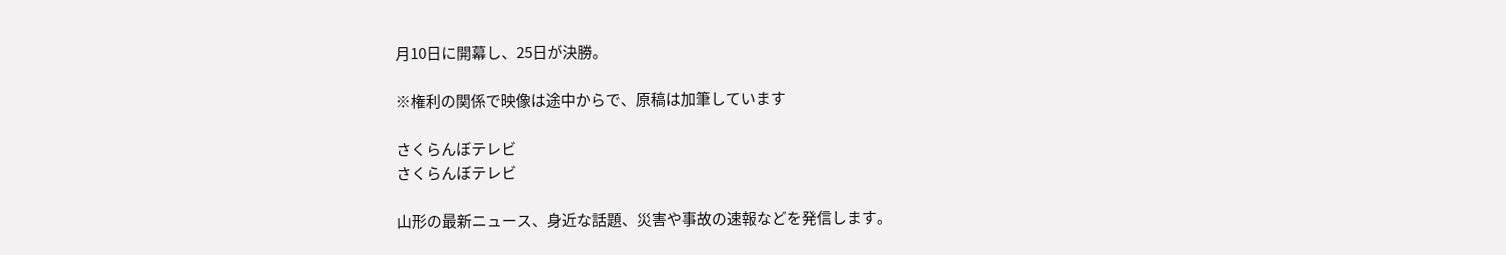月10日に開幕し、25日が決勝。

※権利の関係で映像は途中からで、原稿は加筆しています

さくらんぼテレビ
さくらんぼテレビ

山形の最新ニュース、身近な話題、災害や事故の速報などを発信します。